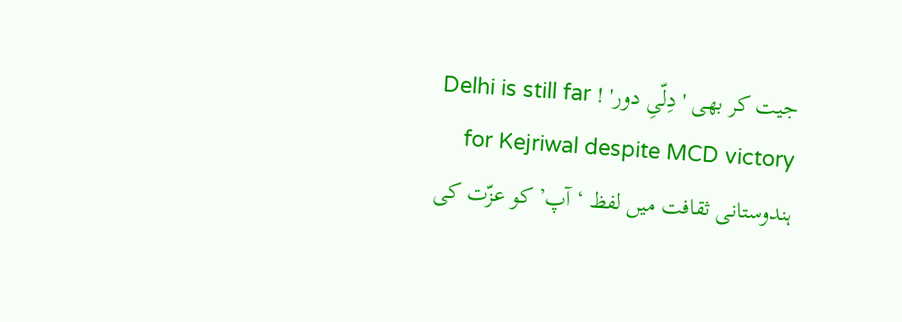جیت کر بھی 'دِلّیِ دور' ! Delhi is still far for Kejriwal despite MCD victory
ہندوستانی ثقافت میں لفظ ‘آپ’ کو عزّت کی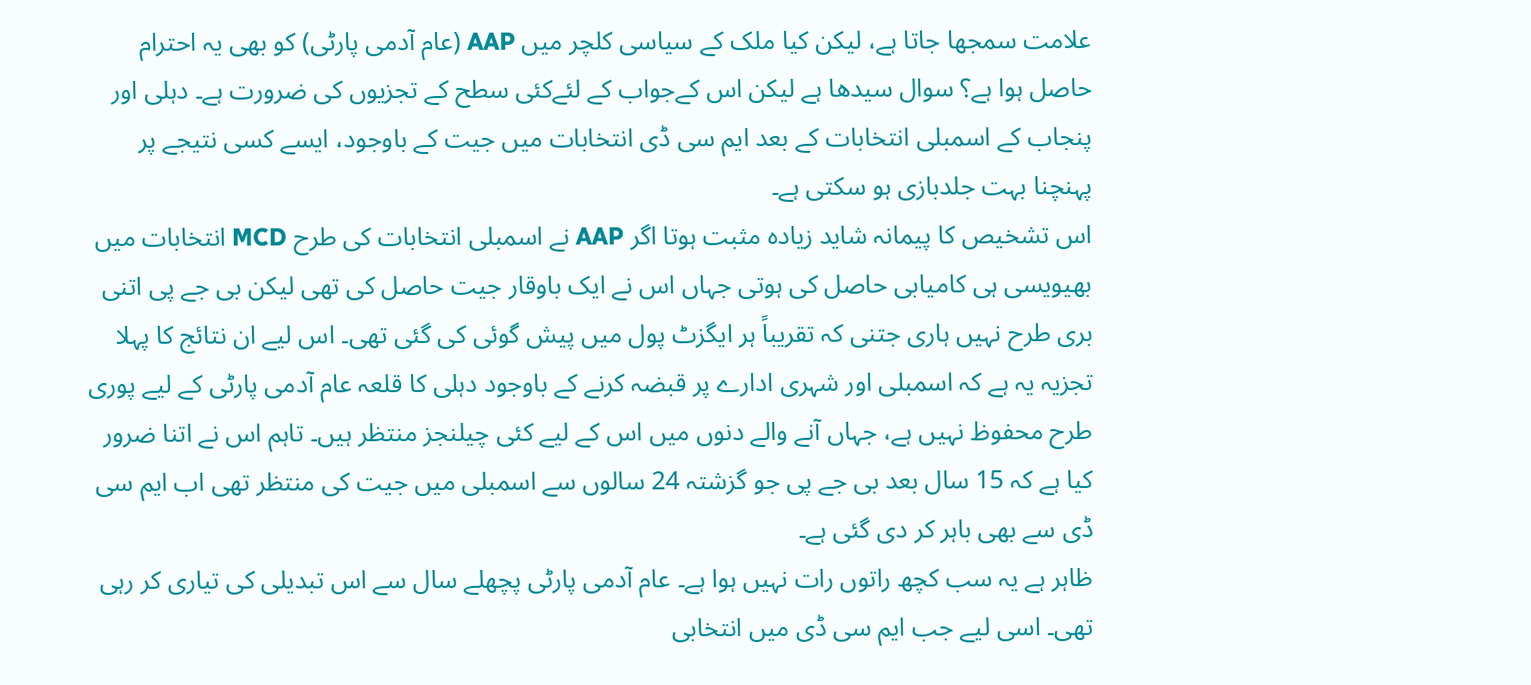علامت سمجھا جاتا ہے، لیکن کیا ملک کے سیاسی کلچر میں AAP (عام آدمی پارٹی) کو بھی یہ احترام حاصل ہوا ہے؟ سوال سیدھا ہے لیکن اس کےجواب کے لئےکئی سطح کے تجزیوں کی ضرورت ہے۔ دہلی اور پنجاب کے اسمبلی انتخابات کے بعد ایم سی ڈی انتخابات میں جیت کے باوجود، ایسے کسی نتیجے پر پہنچنا بہت جلدبازی ہو سکتی ہے۔
اس تشخیص کا پیمانہ شاید زیادہ مثبت ہوتا اگر AAP نے اسمبلی انتخابات کی طرح MCD انتخابات میں بھیویسی ہی کامیابی حاصل کی ہوتی جہاں اس نے ایک باوقار جیت حاصل کی تھی لیکن بی جے پی اتنی بری طرح نہیں ہاری جتنی کہ تقریباً ہر ایگزٹ پول میں پیش گوئی کی گئی تھی۔ اس لیے ان نتائج کا پہلا تجزیہ یہ ہے کہ اسمبلی اور شہری ادارے پر قبضہ کرنے کے باوجود دہلی کا قلعہ عام آدمی پارٹی کے لیے پوری طرح محفوظ نہیں ہے، جہاں آنے والے دنوں میں اس کے لیے کئی چیلنجز منتظر ہیں۔ تاہم اس نے اتنا ضرور کیا ہے کہ 15 سال بعد بی جے پی جو گزشتہ 24 سالوں سے اسمبلی میں جیت کی منتظر تھی اب ایم سی ڈی سے بھی باہر کر دی گئی ہے۔
ظاہر ہے یہ سب کچھ راتوں رات نہیں ہوا ہے۔ عام آدمی پارٹی پچھلے سال سے اس تبدیلی کی تیاری کر رہی تھی۔ اسی لیے جب ایم سی ڈی میں انتخابی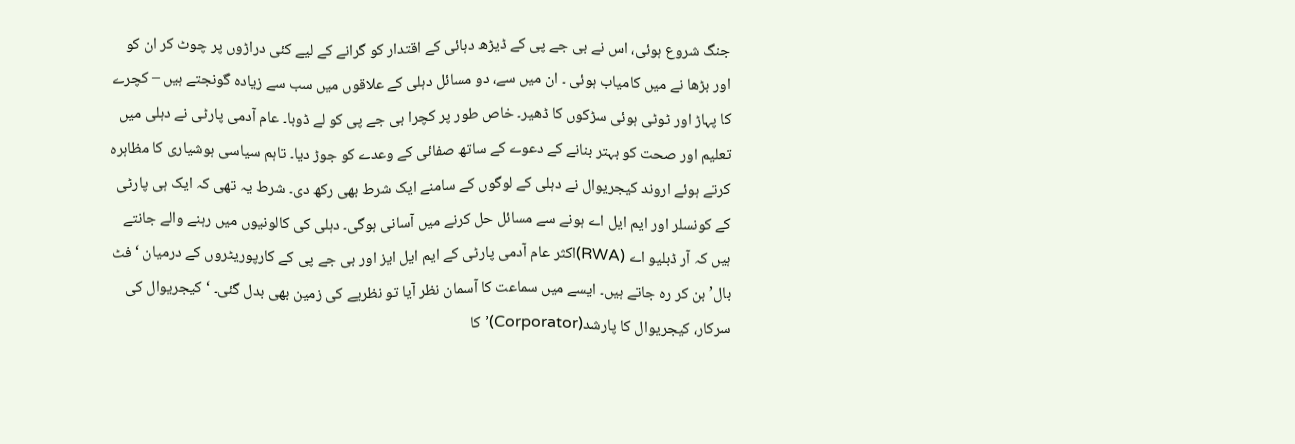جنگ شروع ہوئی، اس نے بی جے پی کے ڈیڑھ دہائی کے اقتدار کو گرانے کے لیے کئی دراڑوں پر چوٹ کر ان کو اور بڑھا نے میں کامیاب ہوئی ۔ ان میں سے، دو مسائل دہلی کے علاقوں میں سب سے زیادہ گونجتے ہیں – کچرے کا پہاڑ اور ٹوٹی ہوئی سڑکوں کا ڈھیر۔ خاص طور پر کچرا بی جے پی کو لے ڈوبا۔ عام آدمی پارٹی نے دہلی میں تعلیم اور صحت کو بہتر بنانے کے دعوے کے ساتھ صفائی کے وعدے کو جوڑ دیا۔ تاہم سیاسی ہوشیاری کا مظاہرہ کرتے ہوئے اروند کیجریوال نے دہلی کے لوگوں کے سامنے ایک شرط بھی رکھ دی۔ شرط یہ تھی کہ ایک ہی پارٹی کے کونسلر اور ایم ایل اے ہونے سے مسائل حل کرنے میں آسانی ہوگی۔ دہلی کی کالونیوں میں رہنے والے جانتے ہیں کہ آر ڈبلیو اے (RWA)اکثر عام آدمی پارٹی کے ایم ایل ایز اور بی جے پی کے کارپوریٹروں کے درمیان ‘فٹ بال’ بن کر رہ جاتے ہیں۔ ایسے میں سماعت کا آسمان نظر آیا تو نظریے کی زمین بھی بدل گئی۔ ‘کیجریوال کی سرکار، کیجریوال کا پارشد(Corporator)’ کا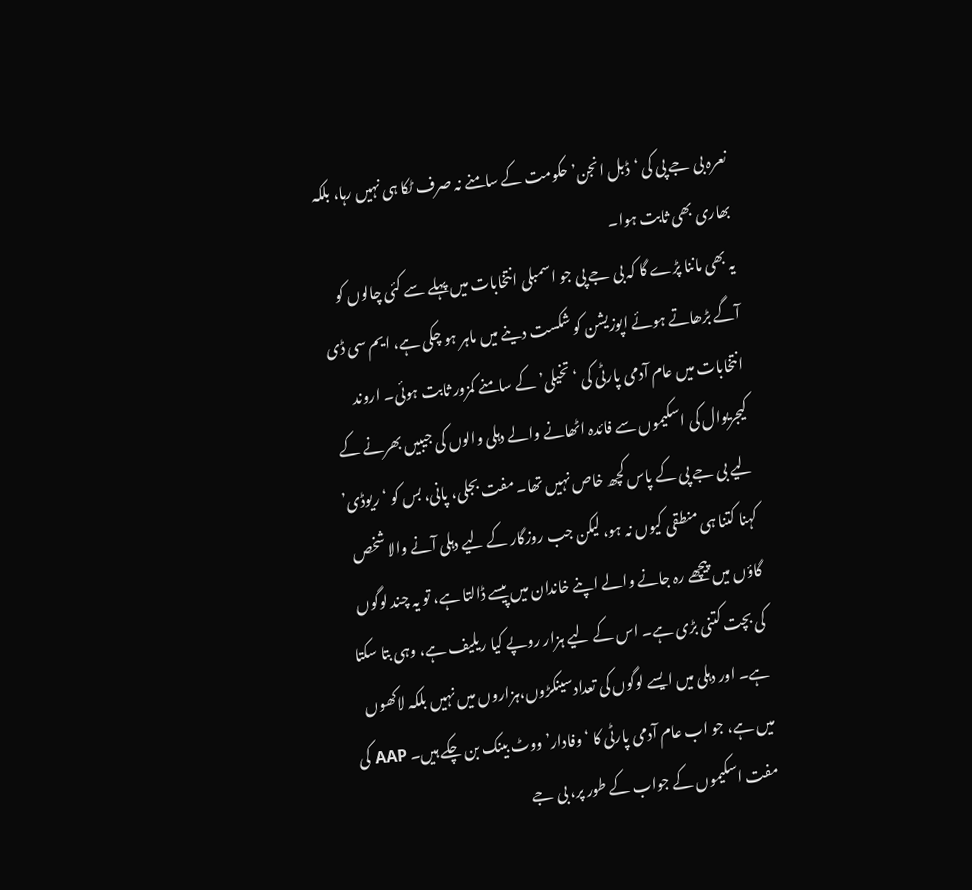نعرہ بی جے پی کی ‘ڈبل انجن’ حکومت کے سامنے نہ صرف ٹکا ہی نہیں رہا، بلکہ بھاری بھی ثابت ہوا۔
یہ بھی ماننا پڑے گا کہ بی جے پی جو اسمبلی انتخابات میں پہلے سے کئی چالوں کو آگے بڑھاتے ہوئے اپوزیشن کو شکست دینے میں ماہر ہو چکی ہے، ایم سی ڈی انتخابات میں عام آدمی پارٹی کی ‘تخیلی’ کے سامنے کمزور ثابت ہوئی۔ اروند کیجریوال کی اسکیموں سے فائدہ اٹھانے والے دہلی والوں کی جیبیں بھرنے کے لیے بی جے پی کے پاس کچھ خاص نہیں تھا۔ مفت بجلی، پانی، بس کو ‘ریوڈی’ کہنا کتنا ہی منطقی کیوں نہ ہو، لیکن جب روزگار کے لیے دہلی آنے والا شخص گاؤں میں پیچھے رہ جانے والے اپنے خاندان میں پیسے ڈالتا ہے، تو یہ چند لوگوں کی بچت کتنی بڑی ہے۔ اس کے لیے ہزار روپے کیا ریلیف ہے، وہی بتا سکتا ہے۔ اور دہلی میں ایسے لوگوں کی تعدادسینکڑوں،ہزاروں میں نہیں بلکہ لاکھوں میں ہے، جو اب عام آدمی پارٹی کا ‘وفادار’ ووٹ بینک بن چکے ہیں۔ AAP کی مفت اسکیموں کے جواب کے طور پر، بی جے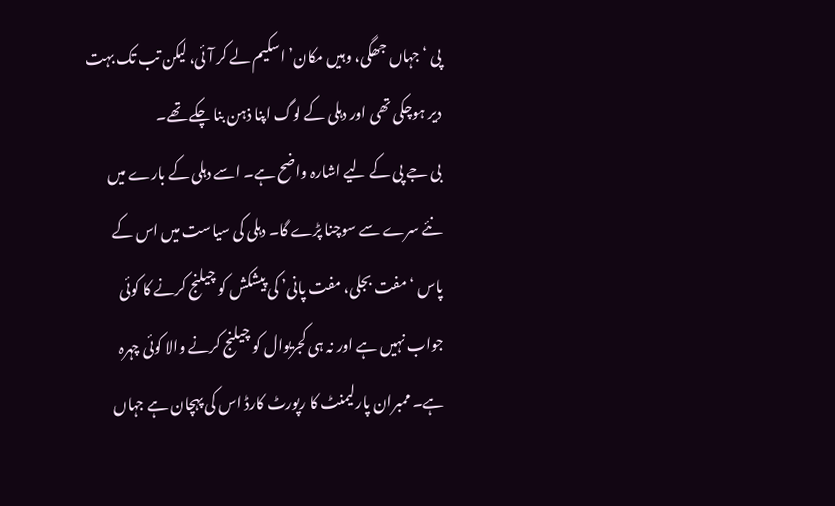پی ‘جہاں جھگی، وہیں مکان’ اسکیم لے کر آئی، لیکن تب تک بہت دیر ہوچکی تھی اور دہلی کے لوگ اپنا ذہن بنا چکے تھے۔
بی جے پی کے لیے اشارہ واضح ہے۔ اسے دہلی کے بارے میں نئے سرے سے سوچنا پڑے گا۔ دہلی کی سیاست میں اس کے پاس ‘مفت بجلی، مفت پانی’ کی پیشکش کو چیلنج کرنے کا کوئی جواب نہیں ہے اور نہ ہی کجریوال کو چیلنج کرنے والا کوئی چہرہ ہے۔ ممبران پارلیمنٹ کا رپورٹ کارڈ اس کی پہچان ہے جہاں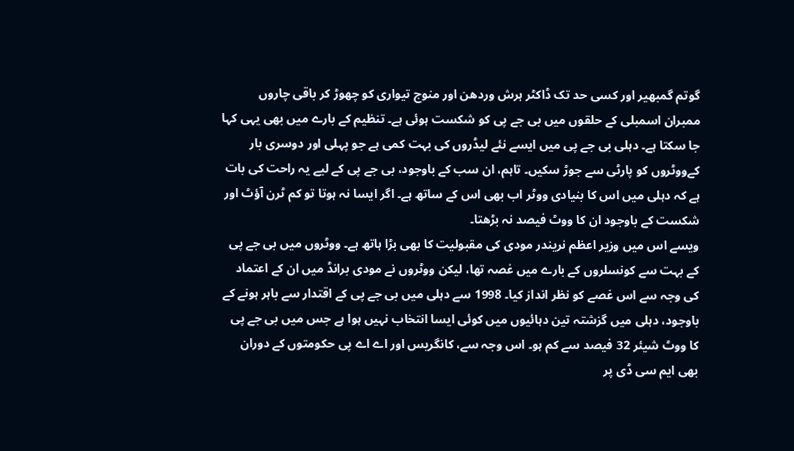گوتم گمبھیر اور کسی حد تک ڈاکٹر ہرش وردھن اور منوج تیواری کو چھوڑ کر باقی چاروں ممبران اسمبلی کے حلقوں میں بی جے پی کو شکست ہوئی ہے۔ تنظیم کے بارے میں بھی یہی کہا جا سکتا ہے۔ دہلی بی جے پی میں ایسے نئے لیڈروں کی بہت کمی ہے جو پہلی اور دوسری بار کےووٹروں کو پارٹی سے جوڑ سکیں۔ تاہم، ان سب کے باوجود، بی جے پی کے لیے یہ راحت کی بات ہے کہ دہلی میں اس کا بنیادی ووٹر اب بھی اس کے ساتھ ہے۔ اگر ایسا نہ ہوتا تو کم ٹرن آؤٹ اور شکست کے باوجود ان کا ووٹ فیصد نہ بڑھتا۔
ویسے اس میں وزیر اعظم نریندر مودی کی مقبولیت کا بھی بڑا ہاتھ ہے۔ ووٹروں میں بی جے پی کے بہت سے کونسلروں کے بارے میں غصہ تھا، لیکن ووٹروں نے مودی برانڈ میں ان کے اعتماد کی وجہ سے اس غصے کو نظر انداز کیا۔ 1998 سے دہلی میں بی جے پی کے اقتدار سے باہر ہونے کے باوجود، دہلی میں گزشتہ تین دہائیوں میں کوئی ایسا انتخاب نہیں ہوا ہے جس میں بی جے پی کا ووٹ شیئر 32 فیصد سے کم ہو۔ اس وجہ سے، کانگریس اور اے اے پی حکومتوں کے دوران بھی ایم سی ڈی پر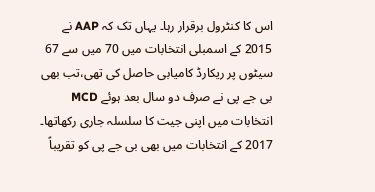اس کا کنٹرول برقرار رہا۔ یہاں تک کہ AAP نے 2015 کے اسمبلی انتخابات میں 70 میں سے 67 سیٹوں پر ریکارڈ کامیابی حاصل کی تھی،تب بھی بی جے پی نے صرف دو سال بعد ہوئے MCD انتخابات میں اپنی جیت کا سلسلہ جاری رکھاتھا۔ 2017 کے انتخابات میں بھی بی جے پی کو تقریباً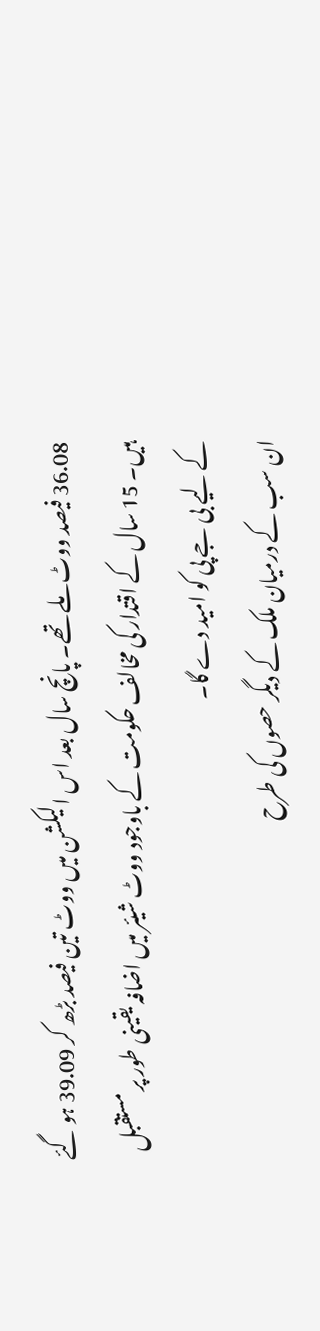36.08 فیصد ووٹ ملے تھے۔ پانچ سال بعد اس الیکشن میں ووٹ تین فیصد بڑھ کر 39.09 ہو گئے ہیں۔ 15 سال کے اقتدار کی مخالف حکومت کے باوجود ووٹ شیئر میں اضافہ یقینی طور پر مستقبل کے لیے بی جے پی کو امید دے گا۔
ان سب کے درمیان ملک کے دیگر حصوں کی طرح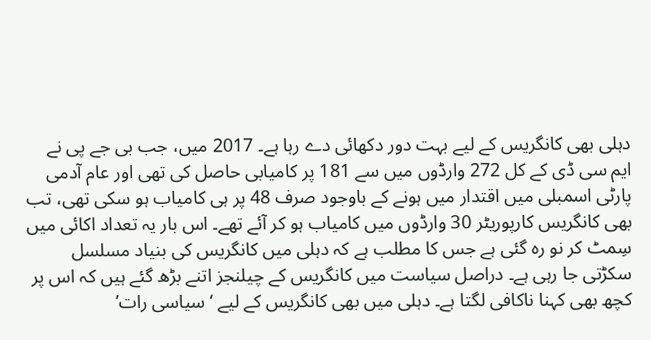دہلی بھی کانگریس کے لیے بہت دور دکھائی دے رہا ہے۔ 2017 میں، جب بی جے پی نے ایم سی ڈی کے کل 272 وارڈوں میں سے 181 پر کامیابی حاصل کی تھی اور عام آدمی پارٹی اسمبلی میں اقتدار میں ہونے کے باوجود صرف 48 پر ہی کامیاب ہو سکی تھی، تب بھی کانگریس کارپوریٹر 30 وارڈوں میں کامیاب ہو کر آئے تھے۔ اس بار یہ تعداد اکائی میں سِمٹ کر نو رہ گئی ہے جس کا مطلب ہے کہ دہلی میں کانگریس کی بنیاد مسلسل سکڑتی جا رہی ہے۔ دراصل سیاست میں کانگریس کے چیلنجز اتنے بڑھ گئے ہیں کہ اس پر کچھ بھی کہنا ناکافی لگتا ہے۔ دہلی میں بھی کانگریس کے لیے ‘سیاسی رات’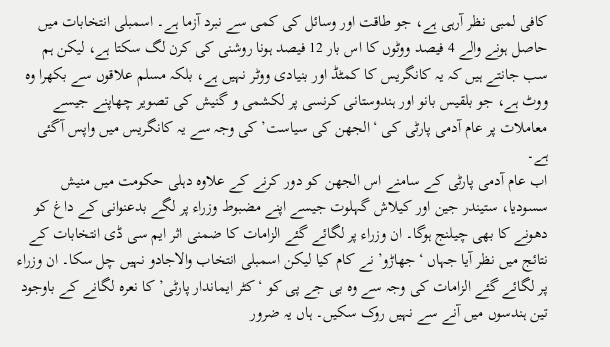کافی لمبی نظر آرہی ہے، جو طاقت اور وسائل کی کمی سے نبرد آزما ہے۔ اسمبلی انتخابات میں حاصل ہونے والے 4 فیصد ووٹوں کا اس بار 12 فیصد ہونا روشنی کی کرن لگ سکتا ہے، لیکن ہم سب جانتے ہیں کہ یہ کانگریس کا کمٹڈ اور بنیادی ووٹر نہیں ہے، بلکہ مسلم علاقوں سے بکھرا وہ ووٹ ہے، جو بلقیس بانو اور ہندوستانی کرنسی پر لکشمی و گنیش کی تصویر چھاپنے جیسے معاملات پر عام آدمی پارٹی کی ‘الجھن کی سیاست’ کی وجہ سے یہ کانگریس میں واپس آگئی ہے۔
اب عام آدمی پارٹی کے سامنے اس الجھن کو دور کرنے کے علاوہ دہلی حکومت میں منیش سسودیا، ستیندر جین اور کیلاش گہلوت جیسے اپنے مضبوط وزراء پر لگے بدعنوانی کے داغ کو دھونے کا بھی چیلنج ہوگا۔ ان وزراء پر لگائے گئے الزامات کا ضمنی اثر ایم سی ڈی انتخابات کے نتائج میں نظر آیا جہاں ‘جھاڑو’ نے کام کیا لیکن اسمبلی انتخاب والاجادو نہیں چل سکا۔ ان وزراء پر لگائے گئے الزامات کی وجہ سے وہ بی جے پی کو ‘کٹر ایماندار پارٹی’ کا نعرہ لگانے کے باوجود تین ہندسوں میں آنے سے نہیں روک سکیں۔ ہاں یہ ضرور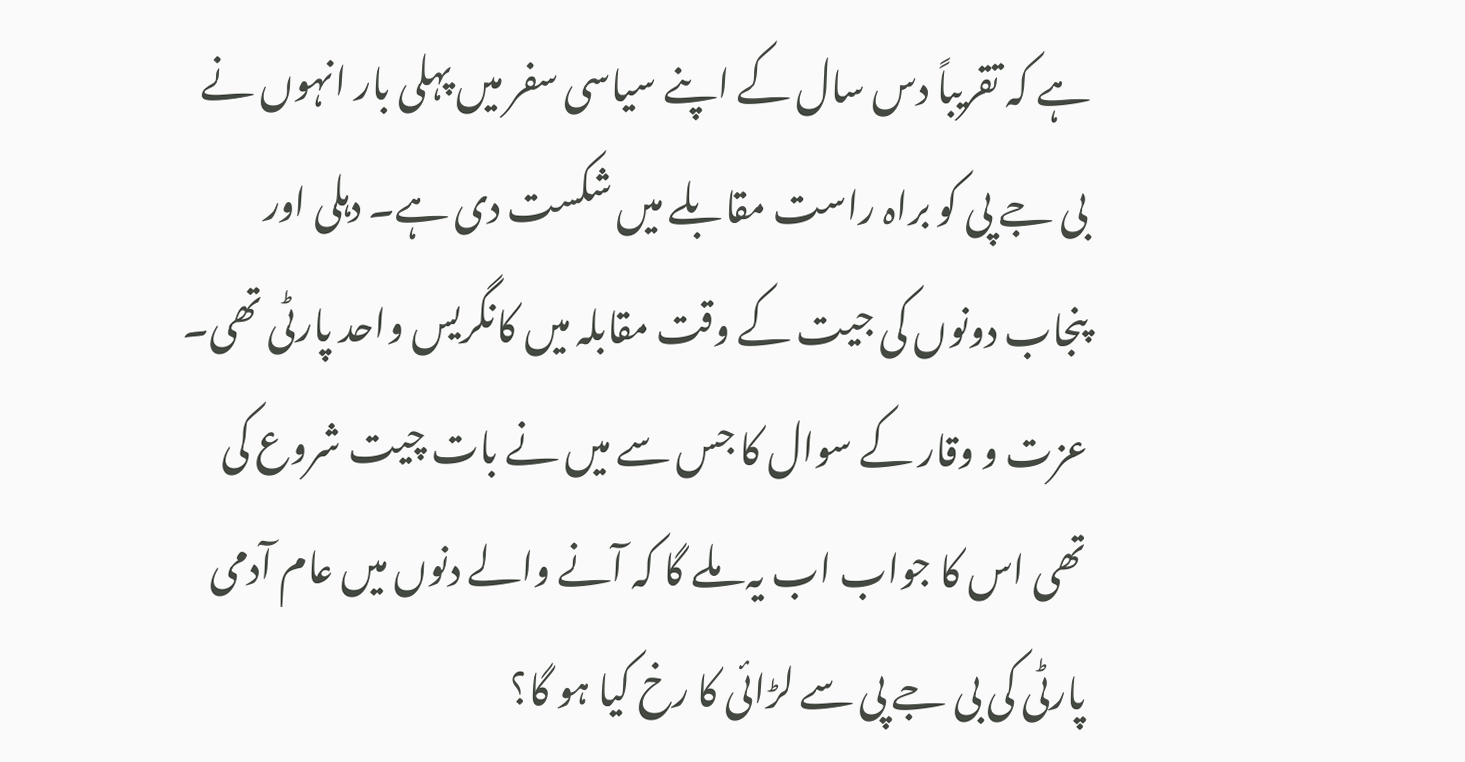ہے کہ تقریباً دس سال کے اپنے سیاسی سفر میں پہلی بار انہوں نے بی جے پی کو براہ راست مقابلے میں شکست دی ہے۔ دہلی اور پنجاب دونوں کی جیت کے وقت مقابلہ میں کانگریس واحد پارٹی تھی۔
عزت و وقار کے سوال کا جس سے میں نے بات چیت شروع کی تھی اس کا جواب اب یہ ملے گا کہ آنے والے دنوں میں عام آدمی پارٹی کی بی جے پی سے لڑائی کا رخ کیا ہو گا؟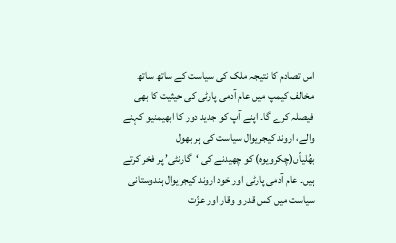اس تصادم کا نتیجہ ملک کی سیاست کے ساتھ ساتھ مخالف کیمپ میں عام آدمی پارٹی کی حیثیت کا بھی فیصلہ کرے گا۔ اپنے آپ کو جدید دور کا ابھیمنیو کہنے والے، اروند کیجریوال سیاست کی ہر بھول بھُلیاّں(چکرویوہ) کو چھیدنے کی ‘گارنٹی’ پر فخر کرتے ہیں۔ عام آدمی پارٹی اور خود اروند کیجریوال ہندوستانی سیاست میں کس قدر و وقار اور عزّت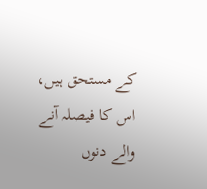کے مستحق ہیں، اس کا فیصلہ آنے والے دنوں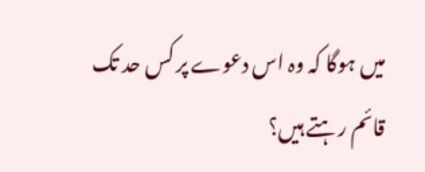میں ہوگا کہ وہ اس دعوے پر کس حد تک قائم رہتے ہیں؟